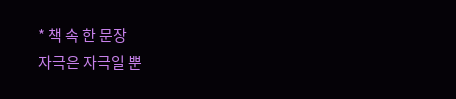* 책 속 한 문장
자극은 자극일 뿐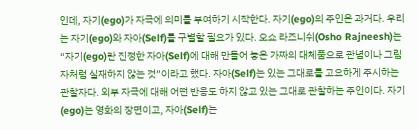인데, 자기(ego)가 자극에 의미를 부여하기 시작한다. 자기(ego)의 주인은 과거다. 우리는 자기(ego)와 자아(Self)를 구별할 필요가 있다. 오쇼 라즈니쉬(Osho Rajneesh)는 “자기(ego)란 진정한 자아(Self)에 대해 만들어 놓은 가짜의 대체품으로 관념이나 그림자처럼 실재하지 않는 것”이라고 했다. 자아(Self)는 있는 그대로를 고요하게 주시하는 관찰자다. 외부 자극에 대해 어떤 반응도 하지 않고 있는 그대로 관찰하는 주인이다. 자기(ego)는 영화의 장면이고, 자아(Self)는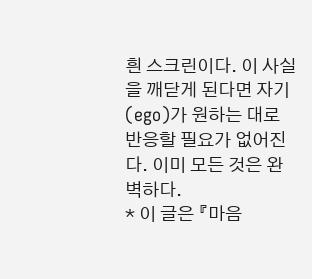흰 스크린이다. 이 사실을 깨닫게 된다면 자기(ego)가 원하는 대로 반응할 필요가 없어진다. 이미 모든 것은 완벽하다.
* 이 글은 『마음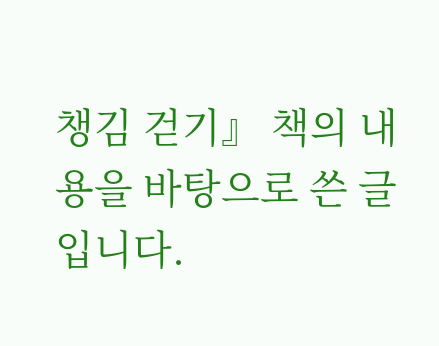챙김 걷기』 책의 내용을 바탕으로 쓴 글입니다.